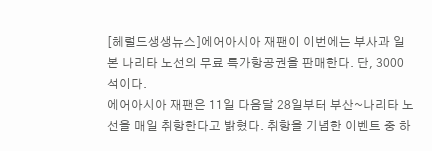[헤럴드생생뉴스]에어아시아 재팬이 이번에는 부사과 일본 나리타 노선의 무료 특가항공권을 판매한다. 단, 3000석이다.
에어아시아 재팬은 11일 다음달 28일부터 부산~나리타 노선을 매일 취항한다고 밝혔다. 취항을 기념한 이벤트 중 하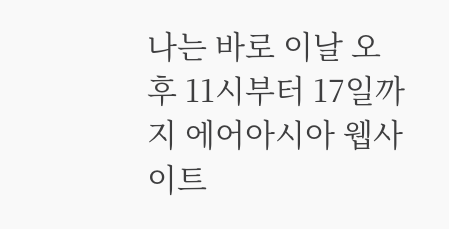나는 바로 이날 오후 11시부터 17일까지 에어아시아 웹사이트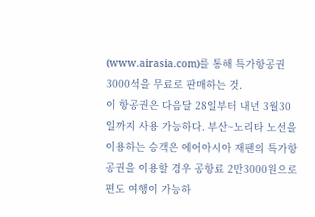(www.airasia.com)를 통해 특가항공권 3000석을 무료로 판매하는 것.
이 항공권은 다음달 28일부터 내년 3월30일까지 사용 가능하다. 부산~노리타 노선을 이용하는 승객은 에어아시아 재팬의 특가항공권을 이용할 경우 공항료 2만3000원으로 편도 여행이 가능하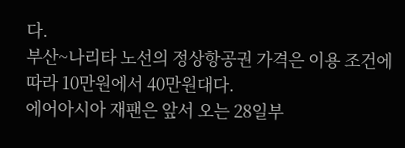다.
부산~나리타 노선의 정상항공권 가격은 이용 조건에 따라 10만원에서 40만원대다.
에어아시아 재팬은 앞서 오는 28일부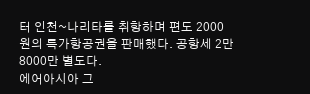터 인천~나리타를 취항하며 편도 2000원의 특가항공권을 판매했다. 공항세 2만8000만 별도다.
에어아시아 그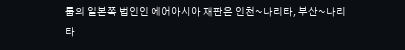룹의 일본쪽 법인인 에어아시아 재판은 인천~나리타, 부산~나리타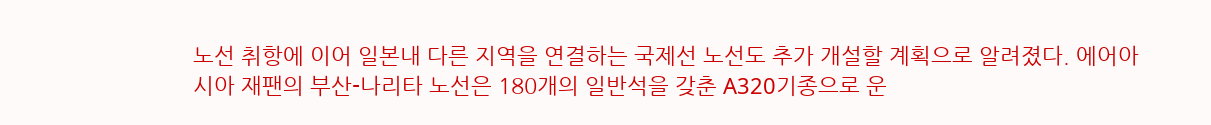노선 취항에 이어 일본내 다른 지역을 연결하는 국제선 노선도 추가 개설할 계획으로 알려졌다. 에어아시아 재팬의 부산-나리타 노선은 180개의 일반석을 갖춘 A320기종으로 운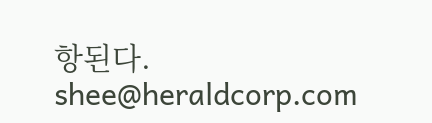항된다.
shee@heraldcorp.com